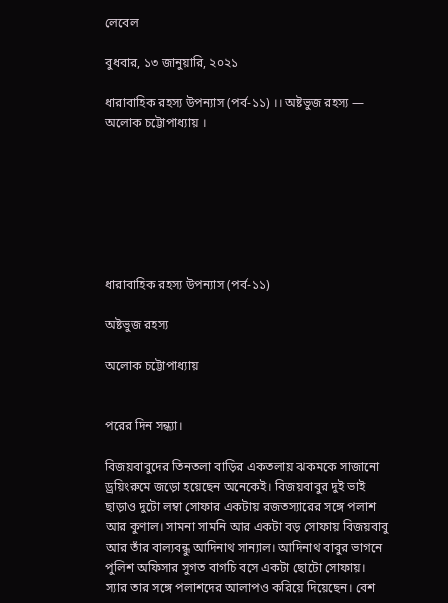লেবেল

বুধবার, ১৩ জানুয়ারি, ২০২১

ধারাবাহিক রহস্য উপন্যাস (পর্ব-১১) ।। অষ্টভুজ রহস্য — অলোক চট্টোপাধ্যায় ।







ধারাবাহিক রহস্য উপন্যাস (পর্ব-১১)

অষ্টভুজ রহস্য

অলোক চট্টোপাধ্যায়


পরের দিন সন্ধ্যা।

বিজয়বাবুদের তিনতলা বাড়ির একতলায় ঝকমকে সাজানো ড্রয়িংরুমে জড়ো হয়েছেন অনেকেই। বিজয়বাবুর দুই ভাই ছাড়াও দুটো লম্বা সোফার একটায় রজতস্যারের সঙ্গে পলাশ আর কুণাল। সামনা সামনি আর একটা বড় সোফায় বিজয়বাবু আর তাঁর বাল্যবন্ধু আদিনাথ সান্যাল। আদিনাথ বাবুর ভাগনে পুলিশ অফিসার সুগত বাগচি বসে একটা ছোটো সোফায়। স্যার তার সঙ্গে পলাশদের আলাপও করিয়ে দিয়েছেন। বেশ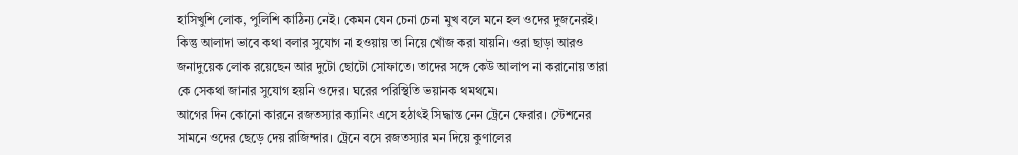হাসিখুশি লোক, পুলিশি কাঠিন্য নেই। কেমন যেন চেনা চেনা মুখ বলে মনে হল ওদের দুজনেরই। কিন্তু আলাদা ভাবে কথা বলার সুযোগ না হওয়ায় তা নিয়ে খোঁজ করা যায়নি। ওরা ছাড়া আরও জনাদুয়েক লোক রয়েছেন আর দুটো ছোটো সোফাতে। তাদের সঙ্গে কেউ আলাপ না করানোয় তারা কে সেকথা জানার সুযোগ হয়নি ওদের। ঘরের পরিস্থিতি ভয়ানক থমথমে।
আগের দিন কোনো কারনে রজতস্যার ক্যানিং এসে হঠাৎই সিদ্ধান্ত নেন ট্রেনে ফেরার। স্টেশনের সামনে ওদের ছেড়ে দেয় রাজিন্দার। ট্রেনে বসে রজতস্যার মন দিয়ে কুণালের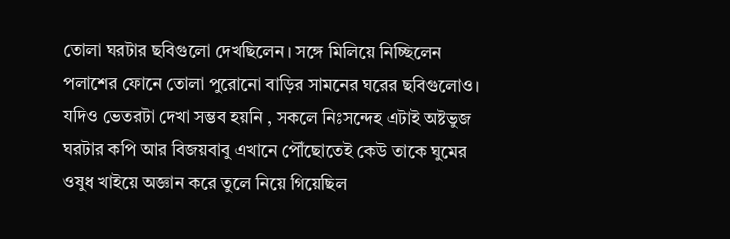তোলা ঘরটার ছবিগুলো দেখছিলেন। সঙ্গে মিলিয়ে নিচ্ছিলেন পলাশের ফোনে তোলা পুরোনো বাড়ির সামনের ঘরের ছবিগুলোও। যদিও ভেতরটা দেখা সম্ভব হয়নি , সকলে নিঃসন্দেহ এটাই অষ্টভুজ ঘরটার কপি আর বিজয়বাবু এখানে পৌঁছোতেই কেউ তাকে ঘুমের ওষুধ খাইয়ে অজ্ঞান করে তুলে নিয়ে গিয়েছিল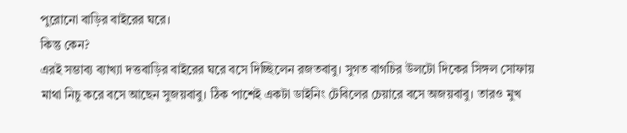পুরোনো বাড়ির বাইরের ঘরে।
কিন্তু কেন?
এরই সম্ভাব্য ব্যাখ্যা দত্তবাড়ির বাইরের ঘরে বসে দিচ্ছিলেন রজতবাবু। সুগত বাগচির উলটো দিকের সিঙ্গল সোফায় মাথা নিচু করে বসে আছেন সুজয়বাবু। ঠিক পাশেই একটা ডাইনিং টেবিলের চেয়ারে বসে অজয়বাবু। তারও মুখ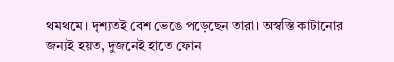থমথমে। দৃশ্যতই বেশ ভেঙে পড়েছেন তারা। অস্বস্তি কাটানোর জন্যই হয়ত, দুজনেই হাতে ফোন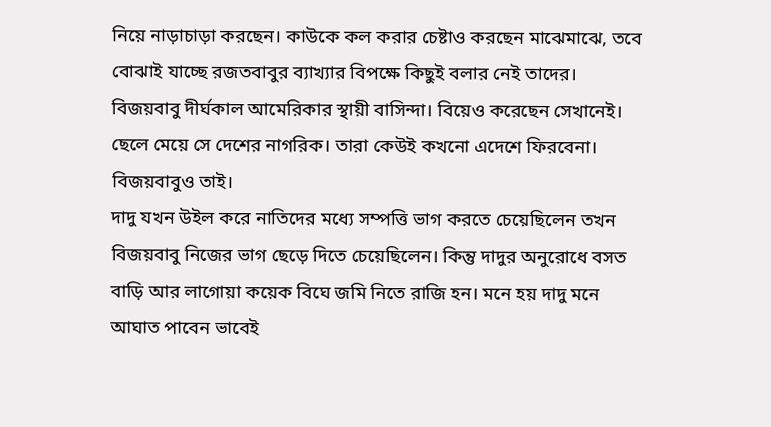নিয়ে নাড়াচাড়া করছেন। কাউকে কল করার চেষ্টাও করছেন মাঝেমাঝে, তবে বোঝাই যাচ্ছে রজতবাবুর ব্যাখ্যার বিপক্ষে কিছুই বলার নেই তাদের।
বিজয়বাবু দীর্ঘকাল আমেরিকার স্থায়ী বাসিন্দা। বিয়েও করেছেন সেখানেই। ছেলে মেয়ে সে দেশের নাগরিক। তারা কেউই কখনো এদেশে ফিরবেনা। বিজয়বাবুও তাই।
দাদু যখন উইল করে নাতিদের মধ্যে সম্পত্তি ভাগ করতে চেয়েছিলেন তখন বিজয়বাবু নিজের ভাগ ছেড়ে দিতে চেয়েছিলেন। কিন্তু দাদুর অনুরোধে বসত বাড়ি আর লাগোয়া কয়েক বিঘে জমি নিতে রাজি হন। মনে হয় দাদু মনে আঘাত পাবেন ভাবেই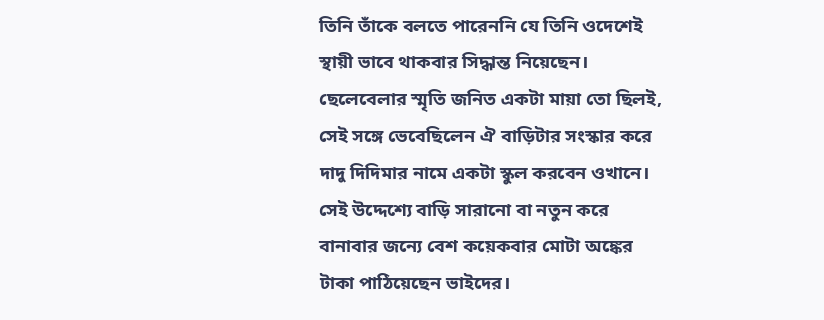তিনি তাঁকে বলতে পারেননি যে তিনি ওদেশেই স্থায়ী ভাবে থাকবার সিদ্ধান্ত নিয়েছেন। ছেলেবেলার স্মৃতি জনিত একটা মায়া তো ছিলই, সেই সঙ্গে ভেবেছিলেন ঐ বাড়িটার সংস্কার করে দাদু দিদিমার নামে একটা স্কুল করবেন ওখানে। সেই উদ্দেশ্যে বাড়ি সারানো বা নতুন করে বানাবার জন্যে বেশ কয়েকবার মোটা অঙ্কের টাকা পাঠিয়েছেন ভাইদের।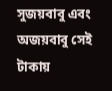সুজয়বাবু এবং অজয়বাবু সেই টাকায়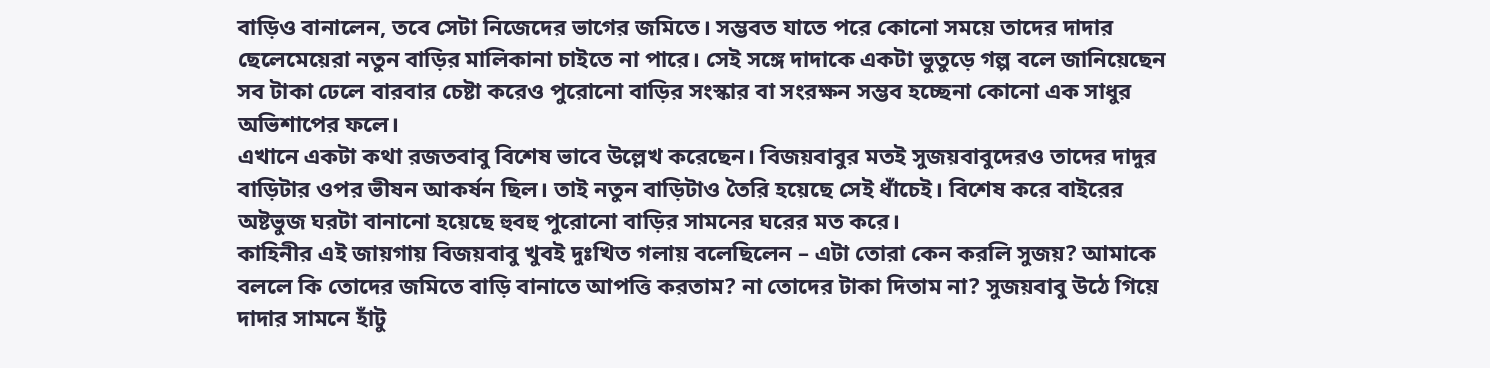বাড়িও বানালেন, তবে সেটা নিজেদের ভাগের জমিতে। সম্ভবত যাতে পরে কোনো সময়ে তাদের দাদার ছেলেমেয়েরা নতুন বাড়ির মালিকানা চাইতে না পারে। সেই সঙ্গে দাদাকে একটা ভুতুড়ে গল্প বলে জানিয়েছেন সব টাকা ঢেলে বারবার চেষ্টা করেও পুরোনো বাড়ির সংস্কার বা সংরক্ষন সম্ভব হচ্ছেনা কোনো এক সাধুর অভিশাপের ফলে।
এখানে একটা কথা রজতবাবু বিশেষ ভাবে উল্লেখ করেছেন। বিজয়বাবুর মতই সুজয়বাবুদেরও তাদের দাদুর বাড়িটার ওপর ভীষন আকর্ষন ছিল। তাই নতুন বাড়িটাও তৈরি হয়েছে সেই ধাঁচেই। বিশেষ করে বাইরের অষ্টভুজ ঘরটা বানানো হয়েছে হুবহু পুরোনো বাড়ির সামনের ঘরের মত করে।
কাহিনীর এই জায়গায় বিজয়বাবু খুবই দুঃখিত গলায় বলেছিলেন – এটা তোরা কেন করলি সুজয়? আমাকে বললে কি তোদের জমিতে বাড়ি বানাতে আপত্তি করতাম? না তোদের টাকা দিতাম না? সুজয়বাবু উঠে গিয়ে দাদার সামনে হাঁটু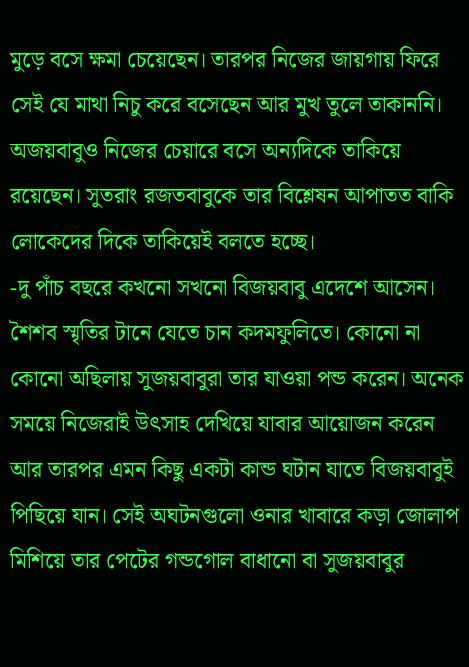মুড়ে বসে ক্ষমা চেয়েছেন। তারপর নিজের জায়গায় ফিরে সেই যে মাথা নিচু করে বসেছেন আর মুখ তুলে তাকাননি। অজয়বাবুও নিজের চেয়ারে বসে অন্যদিকে তাকিয়ে রয়েছেন। সুতরাং রজতবাবুকে তার বিশ্লেষন আপাতত বাকি লোকেদের দিকে তাকিয়েই বলতে হচ্ছে।
-দু পাঁচ বছরে কখনো সখনো বিজয়বাবু এদেশে আসেন। শৈশব স্মৃতির টানে যেতে চান কদমফুলিতে। কোনো না কোনো অছিলায় সুজয়বাবুরা তার যাওয়া পন্ড করেন। অনেক সময়ে নিজেরাই উৎসাহ দেখিয়ে যাবার আয়োজন করেন আর তারপর এমন কিছু একটা কান্ড ঘটান যাতে বিজয়বাবুই পিছিয়ে যান। সেই অঘটনগুলো ওনার খাবারে কড়া জোলাপ মিশিয়ে তার পেটের গন্ডগোল বাধানো বা সুজয়বাবুর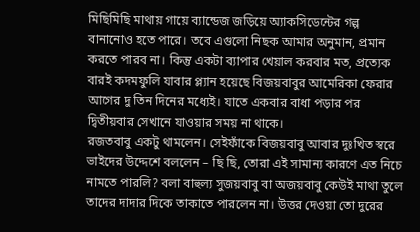মিছিমিছি মাথায় গায়ে ব্যান্ডেজ জড়িয়ে অ্যাকসিডেন্টের গল্প বানানোও হতে পারে। তবে এগুলো নিছক আমার অনুমান, প্রমান করতে পারব না। কিন্তু একটা ব্যাপার খেয়াল করবার মত, প্রত্যেক বারই কদমফুলি যাবার প্ল্যান হয়েছে বিজয়বাবুর আমেরিকা ফেরার আগের দু তিন দিনের মধ্যেই। যাতে একবার বাধা পড়ার পর দ্বিতীয়বার সেখানে যাওয়ার সময় না থাকে।
রজতবাবু একটু থামলেন। সেইফাঁকে বিজয়বাবু আবার দুঃখিত স্বরে ভাইদের উদ্দেশে বললেন – ছি ছি, তোরা এই সামান্য কারণে এত নিচে নামতে পারলি? বলা বাহুল্য সুজয়বাবু বা অজয়বাবু কেউই মাথা তুলে তাদের দাদার দিকে তাকাতে পারলেন না। উত্তর দেওয়া তো দুরের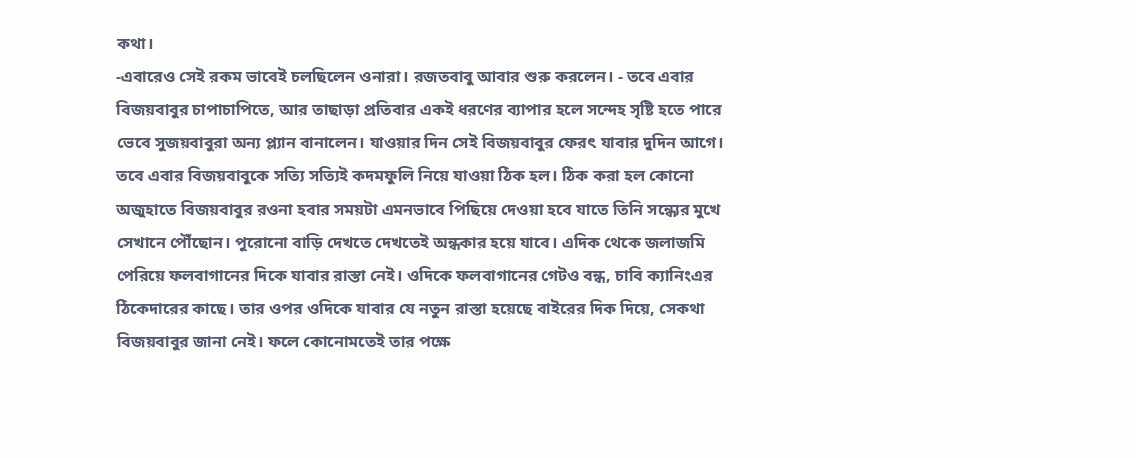কথা।
-এবারেও সেই রকম ভাবেই চলছিলেন ওনারা। রজতবাবু আবার শুরু করলেন। - তবে এবার বিজয়বাবুর চাপাচাপিতে, আর তাছাড়া প্রতিবার একই ধরণের ব্যাপার হলে সন্দেহ সৃষ্টি হতে পারে ভেবে সুজয়বাবুরা অন্য প্ল্যান বানালেন। যাওয়ার দিন সেই বিজয়বাবুর ফেরৎ যাবার দুদিন আগে। তবে এবার বিজয়বাবুকে সত্যি সত্যিই কদমফুলি নিয়ে যাওয়া ঠিক হল। ঠিক করা হল কোনো অজুহাতে বিজয়বাবুর রওনা হবার সময়টা এমনভাবে পিছিয়ে দেওয়া হবে যাতে তিনি সন্ধ্যের মুখে সেখানে পৌঁছোন। পুরোনো বাড়ি দেখতে দেখতেই অন্ধকার হয়ে যাবে। এদিক থেকে জলাজমি পেরিয়ে ফলবাগানের দিকে যাবার রাস্তা নেই। ওদিকে ফলবাগানের গেটও বন্ধ, চাবি ক্যানিংএর ঠিকেদারের কাছে। তার ওপর ওদিকে যাবার যে নতুন রাস্তা হয়েছে বাইরের দিক দিয়ে, সেকথা বিজয়বাবুর জানা নেই। ফলে কোনোমতেই তার পক্ষে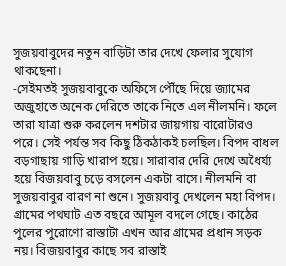সুজয়বাবুদের নতুন বাড়িটা তার দেখে ফেলার সুযোগ থাকছেনা।
-সেইমতই সুজয়বাবুকে অফিসে পৌঁছে দিয়ে জ্যামের অজুহাতে অনেক দেরিতে তাকে নিতে এল নীলমনি। ফলে তারা যাত্রা শুরু করলেন দশটার জায়গায় বারোটারও পরে। সেই পর্যন্ত সব কিছু ঠিকঠাকই চলছিল। বিপদ বাধল বড়গাছায় গাড়ি খারাপ হয়ে। সারাবার দেরি দেখে অধৈর্য্য হয়ে বিজয়বাবু চড়ে বসলেন একটা বাসে। নীলমনি বা সুজয়বাবুর বারণ না শুনে। সুজয়বাবু দেখলেন মহা বিপদ। গ্রামের পথঘাট এত বছরে আমূল বদলে গেছে। কাঠের পুলের পুরোণো রাস্তাটা এখন আর গ্রামের প্রধান সড়ক নয়। বিজয়বাবুর কাছে সব রাস্তাই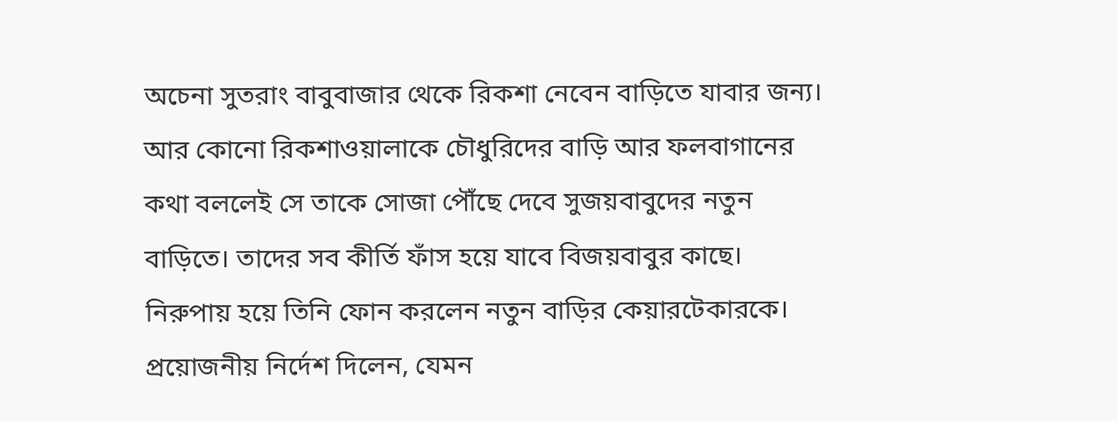অচেনা সুতরাং বাবুবাজার থেকে রিকশা নেবেন বাড়িতে যাবার জন্য। আর কোনো রিকশাওয়ালাকে চৌধুরিদের বাড়ি আর ফলবাগানের কথা বললেই সে তাকে সোজা পৌঁছে দেবে সুজয়বাবুদের নতুন বাড়িতে। তাদের সব কীর্তি ফাঁস হয়ে যাবে বিজয়বাবুর কাছে।
নিরুপায় হয়ে তিনি ফোন করলেন নতুন বাড়ির কেয়ারটেকারকে। প্রয়োজনীয় নির্দেশ দিলেন, যেমন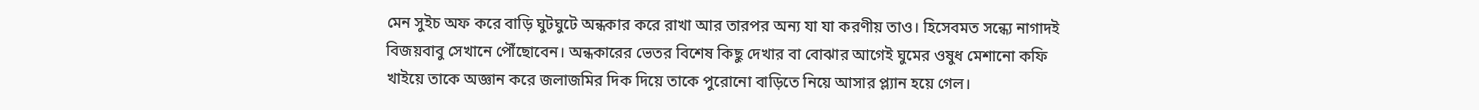মেন সুইচ অফ করে বাড়ি ঘুটঘুটে অন্ধকার করে রাখা আর তারপর অন্য যা যা করণীয় তাও। হিসেবমত সন্ধ্যে নাগাদই বিজয়বাবু সেখানে পৌঁছোবেন। অন্ধকারের ভেতর বিশেষ কিছু দেখার বা বোঝার আগেই ঘুমের ওষুধ মেশানো কফি খাইয়ে তাকে অজ্ঞান করে জলাজমির দিক দিয়ে তাকে পুরোনো বাড়িতে নিয়ে আসার প্ল্যান হয়ে গেল।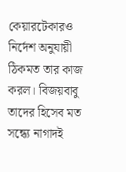কেয়ারটেকারও নির্দেশ অনুযায়ী ঠিকমত তার কাজ করল। বিজয়বাবু তাদের হিসেব মত সন্ধ্যে নাগাদই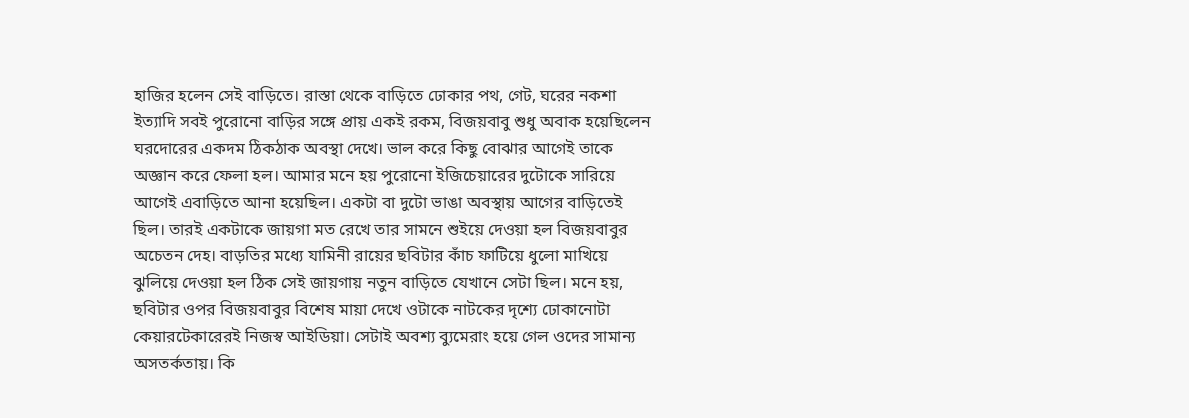হাজির হলেন সেই বাড়িতে। রাস্তা থেকে বাড়িতে ঢোকার পথ, গেট, ঘরের নকশা ইত্যাদি সবই পুরোনো বাড়ির সঙ্গে প্রায় একই রকম, বিজয়বাবু শুধু অবাক হয়েছিলেন ঘরদোরের একদম ঠিকঠাক অবস্থা দেখে। ভাল করে কিছু বোঝার আগেই তাকে অজ্ঞান করে ফেলা হল। আমার মনে হয় পুরোনো ইজিচেয়ারের দুটোকে সারিয়ে আগেই এবাড়িতে আনা হয়েছিল। একটা বা দুটো ভাঙা অবস্থায় আগের বাড়িতেই ছিল। তারই একটাকে জায়গা মত রেখে তার সামনে শুইয়ে দেওয়া হল বিজয়বাবুর অচেতন দেহ। বাড়তির মধ্যে যামিনী রায়ের ছবিটার কাঁচ ফাটিয়ে ধুলো মাখিয়ে ঝুলিয়ে দেওয়া হল ঠিক সেই জায়গায় নতুন বাড়িতে যেখানে সেটা ছিল। মনে হয়, ছবিটার ওপর বিজয়বাবুর বিশেষ মায়া দেখে ওটাকে নাটকের দৃশ্যে ঢোকানোটা কেয়ারটেকারেরই নিজস্ব আইডিয়া। সেটাই অবশ্য ব্যুমেরাং হয়ে গেল ওদের সামান্য অসতর্কতায়। কি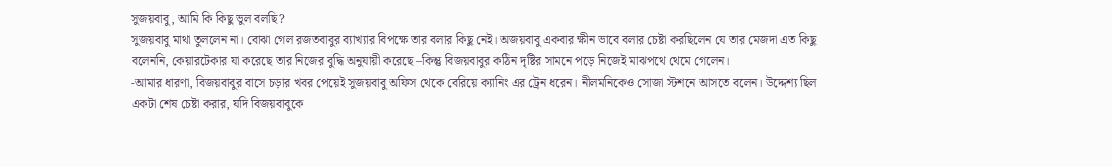সুজয়বাবু, আমি কি কিছু ভুল বলছি?
সুজয়বাবু মাথা তুললেন না। বোঝা গেল রজতবাবুর ব্যাখ্যার বিপক্ষে তার বলার কিছু নেই। অজয়বাবু একবার ক্ষীন ভাবে বলার চেষ্টা করছিলেন যে তার মেজদা এত কিছু বলেননি, কেয়ারটেকার যা করেছে তার নিজের বুদ্ধি অনুযায়ী করেছে –কিন্তু বিজয়বাবুর কঠিন দৃষ্টির সামনে পড়ে নিজেই মাঝপথে থেমে গেলেন।
-আমার ধারণা, বিজয়বাবুর বাসে চড়ার খবর পেয়েই সুজয়বাবু অফিস থেকে বেরিয়ে ক্যানিং এর ট্রেন ধরেন। নীলমনিকেও সোজা স্টশনে আসতে বলেন। উদ্দেশ্য ছিল একটা শেষ চেষ্টা করার, যদি বিজয়বাবুকে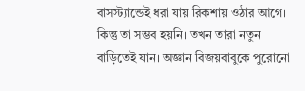বাসস্ট্যান্ডেই ধরা যায় রিকশায় ওঠার আগে। কিন্তু তা সম্ভব হয়নি। তখন তারা নতুন বাড়িতেই যান। অজ্ঞান বিজয়বাবুকে পুরোনো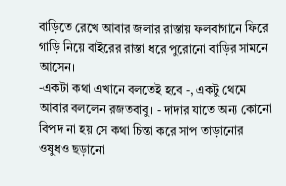বাড়িতে রেখে আবার জলার রাস্তায় ফলবাগানে ফিরে গাড়ি নিয়ে বাইরের রাস্তা ধরে পুরোনো বাড়ির সামনে আসেন।
-একটা কথা এখানে বলতেই হবে -, একটু থেমে আবার বললেন রজতবাবু। - দাদার যাতে অন্য কোনো বিপদ না হয় সে কথা চিন্তা করে সাপ তাড়ানোর ওষুধও ছড়ানো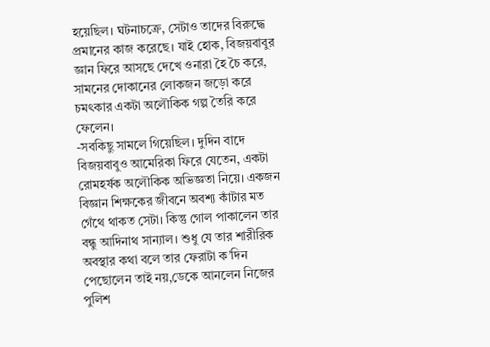হয়েছিল। ঘটনাচক্রে, সেটাও তাদের বিরুদ্ধে প্রমানের কাজ করেছে। যাই হোক, বিজয়বাবুর জ্ঞান ফিরে আসছে দেখে ওনারা হৈ চৈ করে, সামনের দোকানের লোকজন জড়ো করে চমৎকার একটা অলৌকিক গল্প তৈরি করে ফেলেন।
-সবকিছু সামলে গিয়েছিল। দুদিন বাদে বিজয়বাবুও আমেরিকা ফিরে যেতেন, একটা রোমহর্ষক অলৌকিক অভিজ্ঞতা নিয়ে। একজন বিজ্ঞান শিক্ষকের জীবনে অবশ্য কাঁটার মত গেঁথে থাকত সেটা। কিন্তু গোল পাকালেন তার বন্ধু আদিনাথ সান্যাল। শুধু যে তার শারীরিক অবস্থার কথা বলে তার ফেরাটা ক’দিন পেছোলেন তাই নয়,ডেকে আনলেন নিজের পুলিশ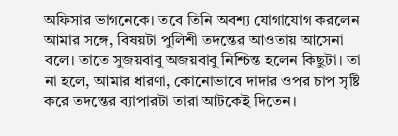অফিসার ভাগনেকে। তবে তিনি অবশ্য যোগাযোগ করলেন আমার সঙ্গে, বিষয়টা পুলিশী তদন্তের আওতায় আসেনা বলে। তাতে সুজয়বাবু অজয়বাবু নিশ্চিন্ত হলেন কিছুটা। তা না হলে, আমার ধারণা, কোনোভাবে দাদার ওপর চাপ সৃষ্টি করে তদন্তের ব্যাপারটা তারা আটকেই দিতেন।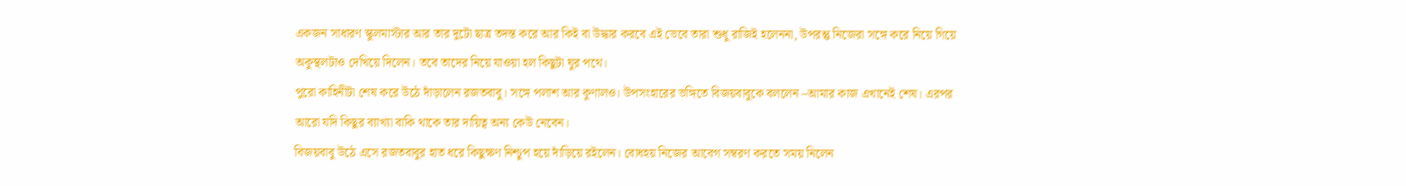একজন সাধারণ স্কুলমাস্টার আর তার দুটো ছাত্র তদন্ত করে আর কিই বা উদ্ধার করবে এই ভেবে তারা শুধু রাজিই হলেননা, উপরন্তু নিজেরা সঙ্গে করে নিয়ে গিয়ে অকুস্থলটাও দেখিয়ে দিলেন। তবে তাদের নিয়ে যাওয়া হল কিছুটা ঘুর পথে।
পুরো কাহিনীটা শেষ করে উঠে দাঁড়ালেন রজতবাবু। সঙ্গে পলাশ আর কুণালও। উপসংহারের ভঙ্গিতে বিজয়বাবুকে বললেন –আমার কাজ এখানেই শেষ। এরপর আরো যদি কিছুর ব্যাখ্যা বাকি থাকে তার দায়িত্ব অন্য কেউ নেবেন।
বিজয়বাবু উঠে এসে রজতবাবুর হাত ধরে কিছুক্ষণ নিশ্চুপ হয়ে দাঁড়িয়ে রইলেন। বোধহয় নিজের আবেগ সম্বরণ করতে সময় নিলেন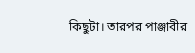কিছুটা। তারপর পাঞ্জাবীর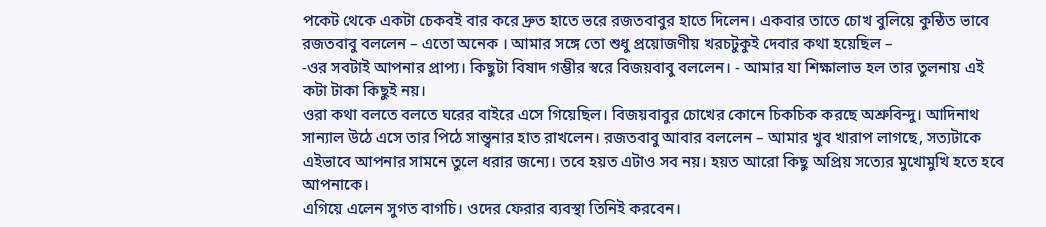পকেট থেকে একটা চেকবই বার করে দ্রুত হাতে ভরে রজতবাবুর হাতে দিলেন। একবার তাতে চোখ বুলিয়ে কুন্ঠিত ভাবে রজতবাবু বললেন – এতো অনেক । আমার সঙ্গে তো শুধু প্রয়োজণীয় খরচটুকুই দেবার কথা হয়েছিল –
-ওর সবটাই আপনার প্রাপ্য। কিছুটা বিষাদ গম্ভীর স্বরে বিজয়বাবু বললেন। - আমার যা শিক্ষালাভ হল তার তুলনায় এই কটা টাকা কিছুই নয়।
ওরা কথা বলতে বলতে ঘরের বাইরে এসে গিয়েছিল। বিজয়বাবুর চোখের কোনে চিকচিক করছে অশ্রুবিন্দু। আদিনাথ সান্যাল উঠে এসে তার পিঠে সান্ত্বনার হাত রাখলেন। রজতবাবু আবার বললেন – আমার খুব খারাপ লাগছে, সত্যটাকে এইভাবে আপনার সামনে তুলে ধরার জন্যে। তবে হয়ত এটাও সব নয়। হয়ত আরো কিছু অপ্রিয় সত্যের মুখোমুখি হতে হবে আপনাকে।
এগিয়ে এলেন সুগত বাগচি। ওদের ফেরার ব্যবস্থা তিনিই করবেন।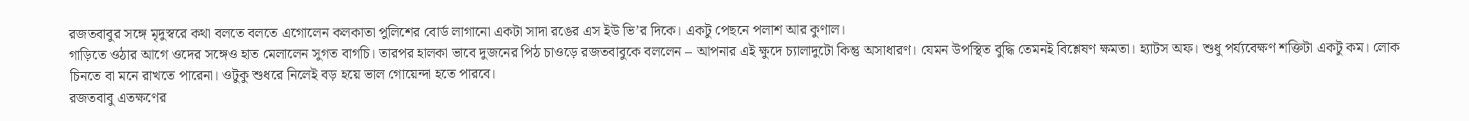রজতবাবুর সঙ্গে মৃদুস্বরে কথা বলতে বলতে এগোলেন কলকাতা পুলিশের বোর্ড লাগানো একটা সাদা রঙের এস ইউ ভি’র দিকে। একটু পেছনে পলাশ আর কুণাল।
গাড়িতে ওঠার আগে ওদের সঙ্গেও হাত মেলালেন সুগত বাগচি। তারপর হালকা ভাবে দুজনের পিঠ চাওড়ে রজতবাবুকে বললেন – আপনার এই ক্ষুদে চ্যালাদুটো কিন্তু অসাধারণ। যেমন উপস্থিত বুদ্ধি তেমনই বিশ্লেষণ ক্ষমতা। হ্যাটস অফ। শুধু পর্য্যবেক্ষণ শক্তিটা একটু কম। লোক চিনতে বা মনে রাখতে পারেনা। ওটুকু শুধরে নিলেই বড় হয়ে ভাল গোয়েন্দা হতে পারবে।
রজতবাবু এতক্ষণের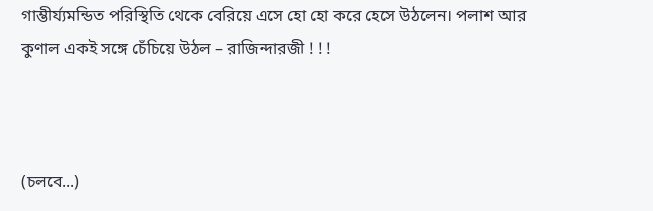গাম্ভীর্য্যমন্ডিত পরিস্থিতি থেকে বেরিয়ে এসে হো হো করে হেসে উঠলেন। পলাশ আর কুণাল একই সঙ্গে চেঁচিয়ে উঠল – রাজিন্দারজী ! ! !



(চলবে...)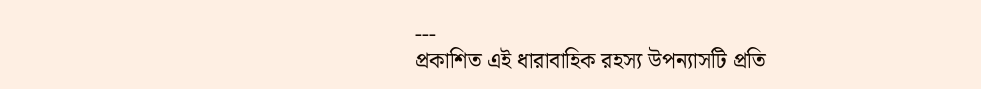---
প্রকাশিত এই ধারাবাহিক রহস্য উপন্যাসটি প্রতি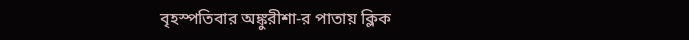বৃহস্পতিবার অঙ্কুরীশা-র পাতায় ক্লিক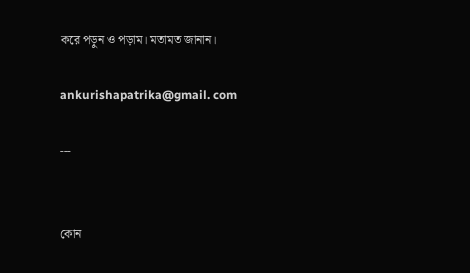করে পড়ুন ও পড়াম। মতামত জানান।

ankurishapatrika@gmail. com

---


কোন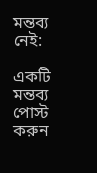মন্তব্য নেই:

একটি মন্তব্য পোস্ট করুন